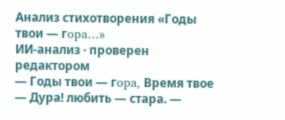Анализ стихотворения «Годы твои — гopa…»
ИИ-анализ · проверен редактором
— Годы твои — гopa, Время твое — Дура! любить — стара. —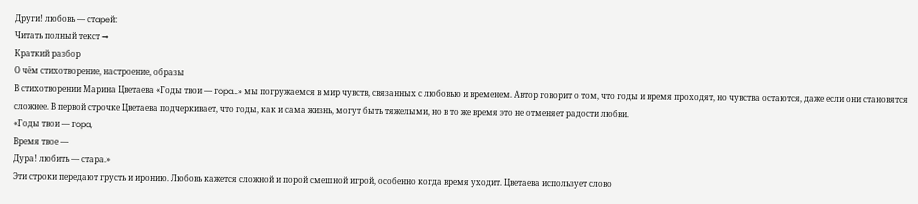Други! любовь — cтapeй:
Читать полный текст →
Краткий разбор
О чём стихотворение, настроение, образы
В стихотворении Марина Цветаева «Годы твои — гopa…» мы погружаемся в мир чувств, связанных с любовью и временем. Автор говорит о том, что годы и время проходят, но чувства остаются, даже если они становятся сложнее. В первой строчке Цветаева подчеркивает, что годы, как и сама жизнь, могут быть тяжелыми, но в то же время это не отменяет радости любви.
«Годы твои — гopa,
Время твое —
Дура! любить — стара.»
Эти строки передают грусть и иронию. Любовь кажется сложной и порой смешной игрой, особенно когда время уходит. Цветаева использует слово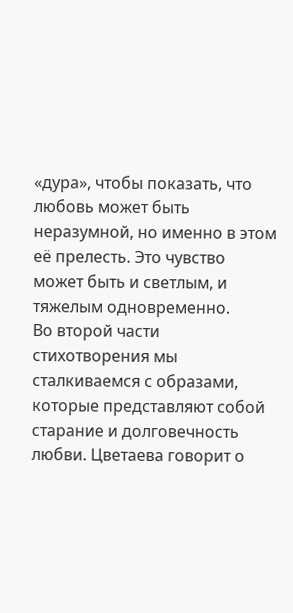«дура», чтобы показать, что любовь может быть неразумной, но именно в этом её прелесть. Это чувство может быть и светлым, и тяжелым одновременно.
Во второй части стихотворения мы сталкиваемся с образами, которые представляют собой старание и долговечность любви. Цветаева говорит о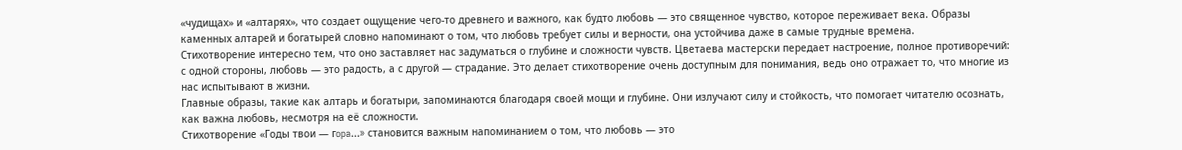«чудищах» и «алтарях», что создает ощущение чего-то древнего и важного, как будто любовь — это священное чувство, которое переживает века. Образы каменных алтарей и богатырей словно напоминают о том, что любовь требует силы и верности, она устойчива даже в самые трудные времена.
Стихотворение интересно тем, что оно заставляет нас задуматься о глубине и сложности чувств. Цветаева мастерски передает настроение, полное противоречий: с одной стороны, любовь — это радость, а с другой — страдание. Это делает стихотворение очень доступным для понимания, ведь оно отражает то, что многие из нас испытывают в жизни.
Главные образы, такие как алтарь и богатыри, запоминаются благодаря своей мощи и глубине. Они излучают силу и стойкость, что помогает читателю осознать, как важна любовь, несмотря на её сложности.
Стихотворение «Годы твои — гopa...» становится важным напоминанием о том, что любовь — это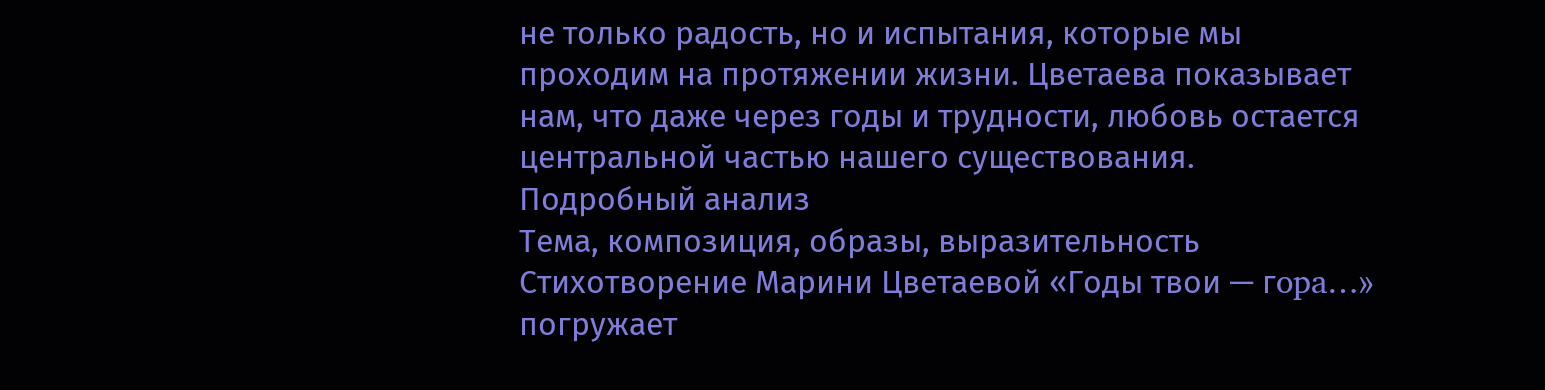не только радость, но и испытания, которые мы проходим на протяжении жизни. Цветаева показывает нам, что даже через годы и трудности, любовь остается центральной частью нашего существования.
Подробный анализ
Тема, композиция, образы, выразительность
Стихотворение Марини Цветаевой «Годы твои — гopa…» погружает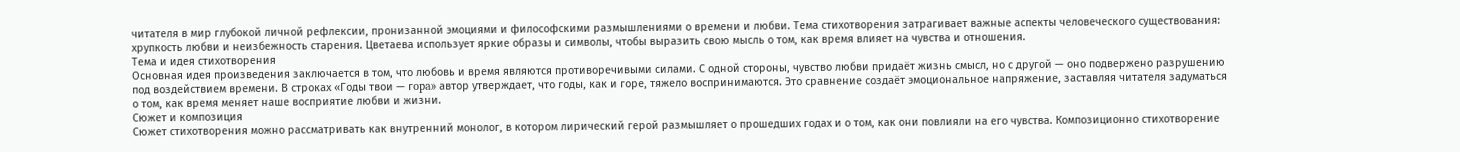читателя в мир глубокой личной рефлексии, пронизанной эмоциями и философскими размышлениями о времени и любви. Тема стихотворения затрагивает важные аспекты человеческого существования: хрупкость любви и неизбежность старения. Цветаева использует яркие образы и символы, чтобы выразить свою мысль о том, как время влияет на чувства и отношения.
Тема и идея стихотворения
Основная идея произведения заключается в том, что любовь и время являются противоречивыми силами. С одной стороны, чувство любви придаёт жизнь смысл, но с другой — оно подвержено разрушению под воздействием времени. В строках «Годы твои — гopa» автор утверждает, что годы, как и горе, тяжело воспринимаются. Это сравнение создаёт эмоциональное напряжение, заставляя читателя задуматься о том, как время меняет наше восприятие любви и жизни.
Сюжет и композиция
Сюжет стихотворения можно рассматривать как внутренний монолог, в котором лирический герой размышляет о прошедших годах и о том, как они повлияли на его чувства. Композиционно стихотворение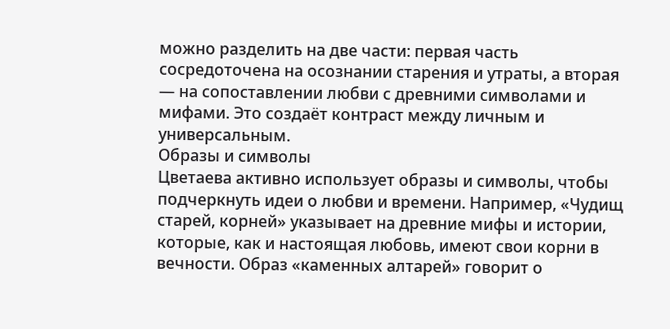можно разделить на две части: первая часть сосредоточена на осознании старения и утраты, а вторая — на сопоставлении любви с древними символами и мифами. Это создаёт контраст между личным и универсальным.
Образы и символы
Цветаева активно использует образы и символы, чтобы подчеркнуть идеи о любви и времени. Например, «Чудищ старей, корней» указывает на древние мифы и истории, которые, как и настоящая любовь, имеют свои корни в вечности. Образ «каменных алтарей» говорит о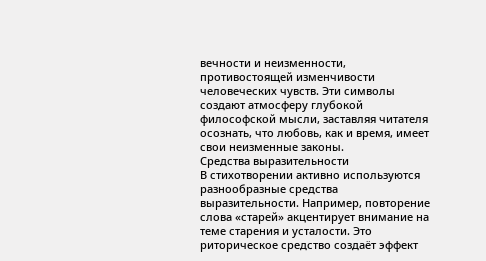вечности и неизменности, противостоящей изменчивости человеческих чувств. Эти символы создают атмосферу глубокой философской мысли, заставляя читателя осознать, что любовь, как и время, имеет свои неизменные законы.
Средства выразительности
В стихотворении активно используются разнообразные средства выразительности. Например, повторение слова «старей» акцентирует внимание на теме старения и усталости. Это риторическое средство создаёт эффект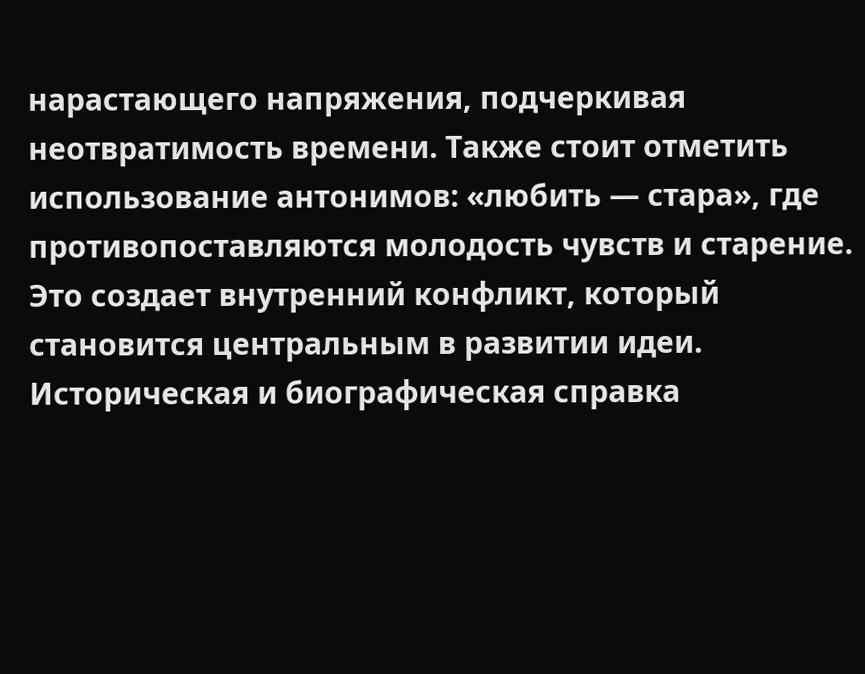нарастающего напряжения, подчеркивая неотвратимость времени. Также стоит отметить использование антонимов: «любить — стара», где противопоставляются молодость чувств и старение. Это создает внутренний конфликт, который становится центральным в развитии идеи.
Историческая и биографическая справка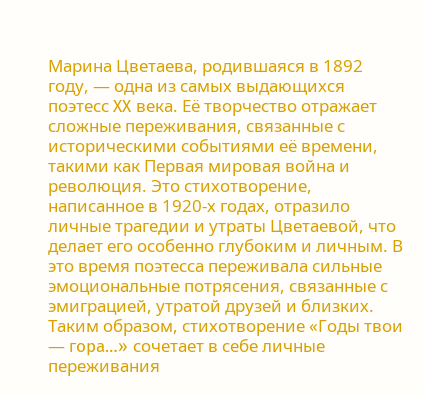Марина Цветаева, родившаяся в 1892 году, — одна из самых выдающихся поэтесс XX века. Её творчество отражает сложные переживания, связанные с историческими событиями её времени, такими как Первая мировая война и революция. Это стихотворение, написанное в 1920-х годах, отразило личные трагедии и утраты Цветаевой, что делает его особенно глубоким и личным. В это время поэтесса переживала сильные эмоциональные потрясения, связанные с эмиграцией, утратой друзей и близких.
Таким образом, стихотворение «Годы твои — гopa…» сочетает в себе личные переживания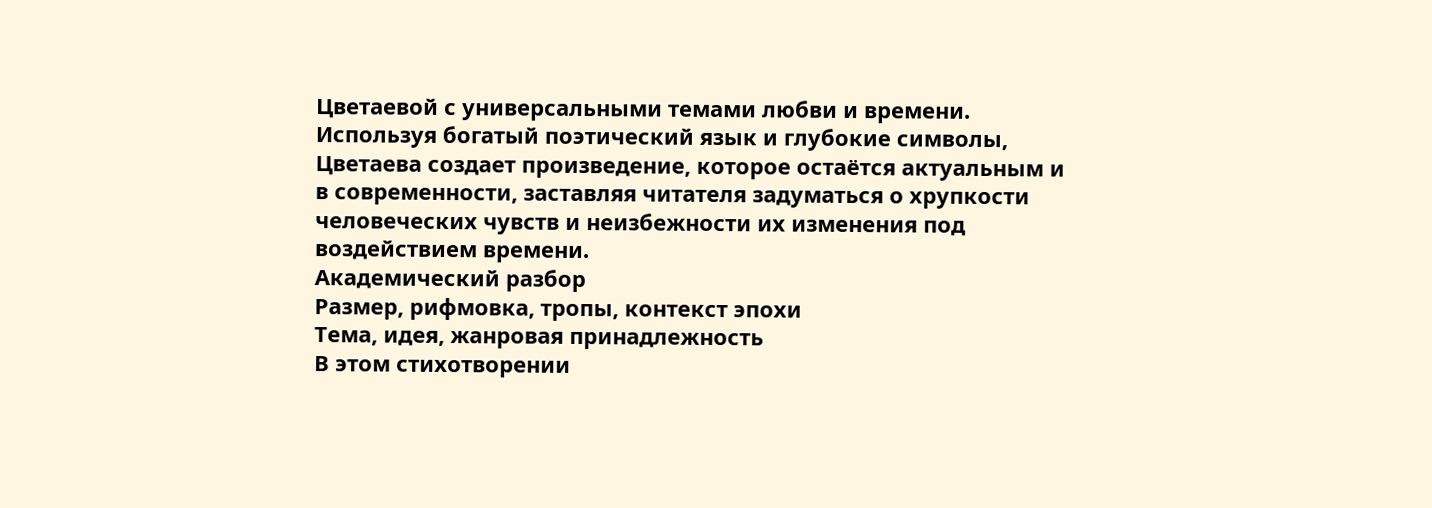Цветаевой с универсальными темами любви и времени. Используя богатый поэтический язык и глубокие символы, Цветаева создает произведение, которое остаётся актуальным и в современности, заставляя читателя задуматься о хрупкости человеческих чувств и неизбежности их изменения под воздействием времени.
Академический разбор
Размер, рифмовка, тропы, контекст эпохи
Тема, идея, жанровая принадлежность
В этом стихотворении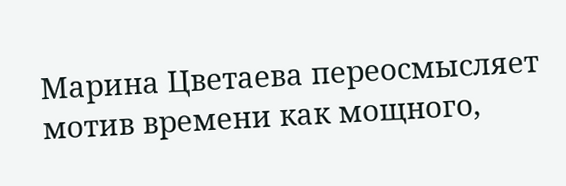Марина Цветаева переосмысляет мотив времени как мощного,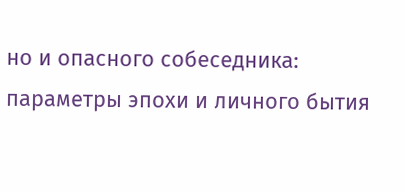но и опасного собеседника: параметры эпохи и личного бытия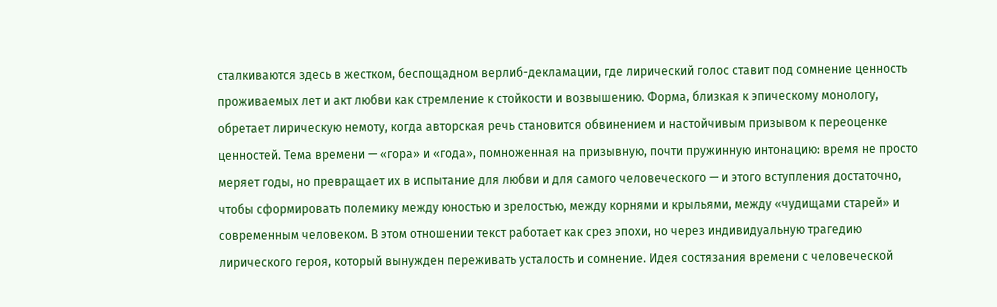сталкиваются здесь в жестком, беспощадном верлиб-декламации, где лирический голос ставит под сомнение ценность проживаемых лет и акт любви как стремление к стойкости и возвышению. Форма, близкая к эпическому монологу, обретает лирическую немоту, когда авторская речь становится обвинением и настойчивым призывом к переоценке ценностей. Тема времени — «гopa» и «года», помноженная на призывную, почти пружинную интонацию: время не просто меряет годы, но превращает их в испытание для любви и для самого человеческого — и этого вступления достаточно, чтобы сформировать полемику между юностью и зрелостью, между корнями и крыльями, между «чудищами старей» и современным человеком. В этом отношении текст работает как срез эпохи, но через индивидуальную трагедию лирического героя, который вынужден переживать усталость и сомнение. Идея состязания времени с человеческой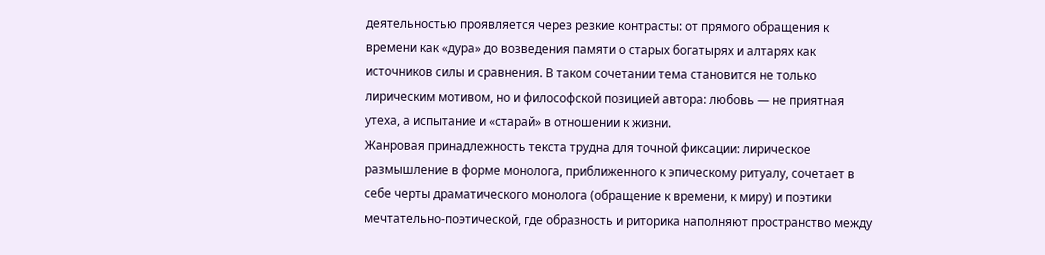деятельностью проявляется через резкие контрасты: от прямого обращения к времени как «дура» до возведения памяти о старых богатырях и алтарях как источников силы и сравнения. В таком сочетании тема становится не только лирическим мотивом, но и философской позицией автора: любовь — не приятная утеха, а испытание и «старай» в отношении к жизни.
Жанровая принадлежность текста трудна для точной фиксации: лирическое размышление в форме монолога, приближенного к эпическому ритуалу, сочетает в себе черты драматического монолога (обращение к времени, к миру) и поэтики мечтательно-поэтической, где образность и риторика наполняют пространство между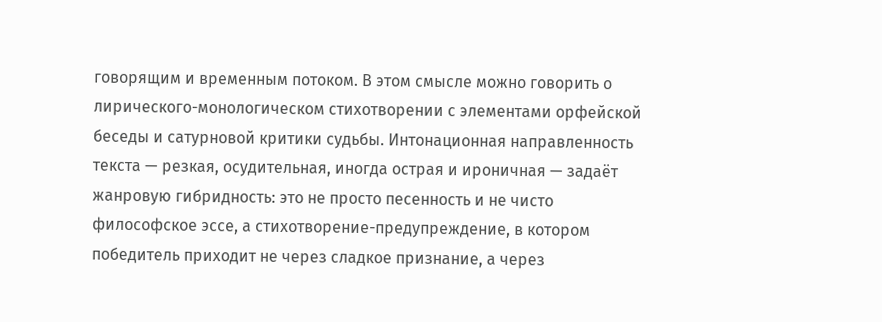говорящим и временным потоком. В этом смысле можно говорить о лирического-монологическом стихотворении с элементами орфейской беседы и сатурновой критики судьбы. Интонационная направленность текста — резкая, осудительная, иногда острая и ироничная — задаёт жанровую гибридность: это не просто песенность и не чисто философское эссе, а стихотворение-предупреждение, в котором победитель приходит не через сладкое признание, а через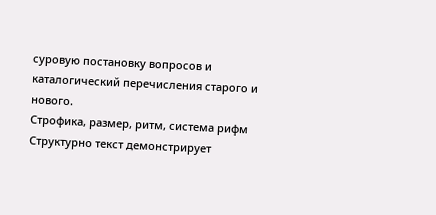суровую постановку вопросов и каталогический перечисления старого и нового.
Строфика, размер, ритм, система рифм
Структурно текст демонстрирует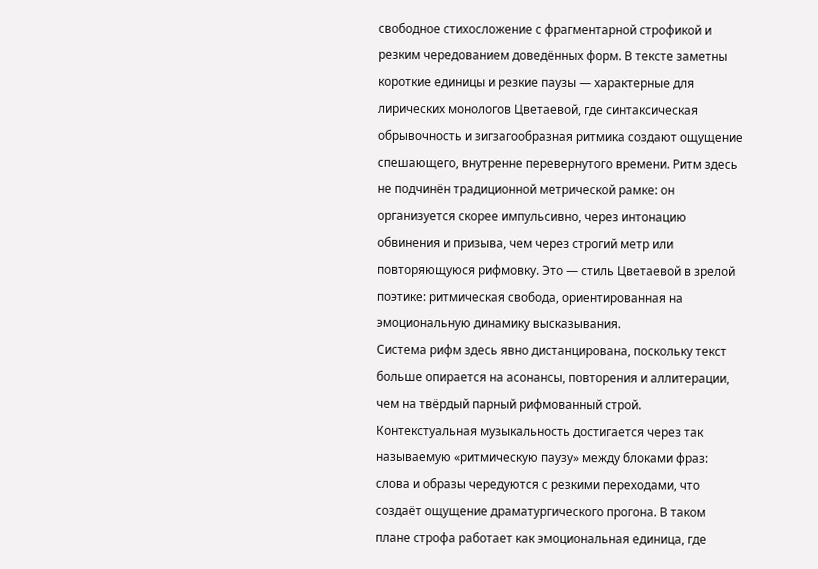свободное стихосложение с фрагментарной строфикой и резким чередованием доведённых форм. В тексте заметны короткие единицы и резкие паузы — характерные для лирических монологов Цветаевой, где синтаксическая обрывочность и зигзагообразная ритмика создают ощущение спешающего, внутренне перевернутого времени. Ритм здесь не подчинён традиционной метрической рамке: он организуется скорее импульсивно, через интонацию обвинения и призыва, чем через строгий метр или повторяющуюся рифмовку. Это — стиль Цветаевой в зрелой поэтике: ритмическая свобода, ориентированная на эмоциональную динамику высказывания.
Система рифм здесь явно дистанцирована, поскольку текст больше опирается на асонансы, повторения и аллитерации, чем на твёрдый парный рифмованный строй. Контекстуальная музыкальность достигается через так называемую «ритмическую паузу» между блоками фраз: слова и образы чередуются с резкими переходами, что создаёт ощущение драматургического прогона. В таком плане строфа работает как эмоциональная единица, где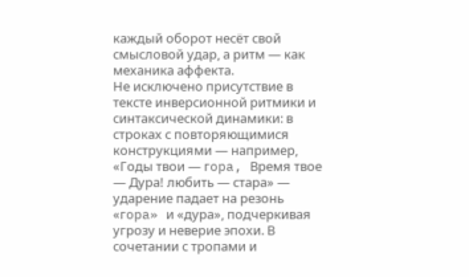каждый оборот несёт свой смысловой удар, а ритм — как механика аффекта.
Не исключено присутствие в тексте инверсионной ритмики и синтаксической динамики: в строках с повторяющимися конструкциями — например, «Годы твои — гopa, Время твое — Дура! любить — стара» — ударение падает на резонь «гopa» и «дура», подчеркивая угрозу и неверие эпохи. В сочетании с тропами и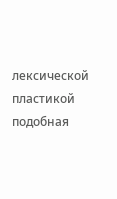лексической пластикой подобная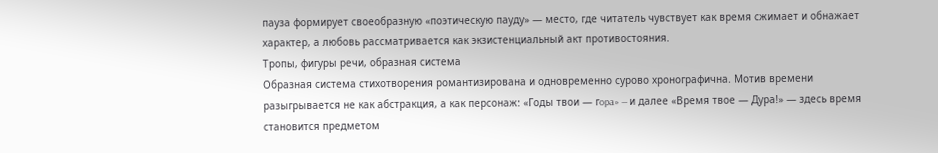пауза формирует своеобразную «поэтическую пауду» — место, где читатель чувствует как время сжимает и обнажает характер, а любовь рассматривается как экзистенциальный акт противостояния.
Тропы, фигуры речи, образная система
Образная система стихотворения романтизирована и одновременно сурово хронографична. Мотив времени разыгрывается не как абстракция, а как персонаж: «Годы твои — гopa» — и далее «Время твое — Дура!» — здесь время становится предметом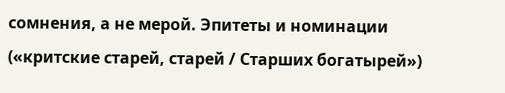сомнения, а не мерой. Эпитеты и номинации («критские старей, старей / Старших богатырей»)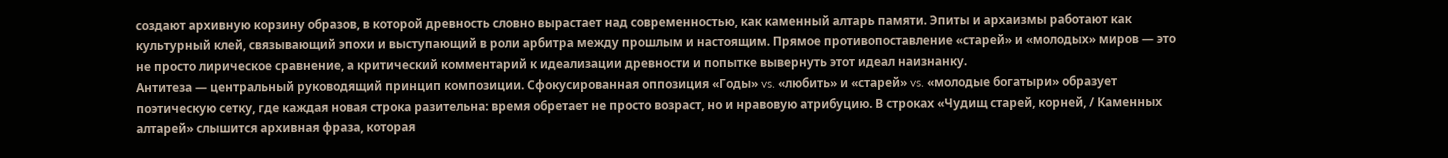создают архивную корзину образов, в которой древность словно вырастает над современностью, как каменный алтарь памяти. Эпиты и архаизмы работают как культурный клей, связывающий эпохи и выступающий в роли арбитра между прошлым и настоящим. Прямое противопоставление «старей» и «молодых» миров — это не просто лирическое сравнение, а критический комментарий к идеализации древности и попытке вывернуть этот идеал наизнанку.
Антитеза — центральный руководящий принцип композиции. Сфокусированная оппозиция «Годы» vs. «любить» и «старей» vs. «молодые богатыри» образует поэтическую сетку, где каждая новая строка разительна: время обретает не просто возраст, но и нравовую атрибуцию. В строках «Чудищ старей, корней, / Каменных алтарей» слышится архивная фраза, которая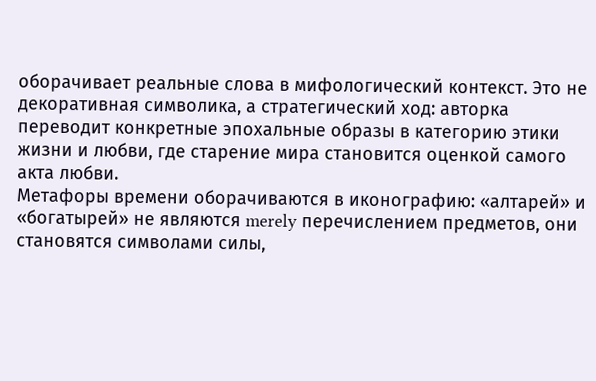оборачивает реальные слова в мифологический контекст. Это не декоративная символика, а стратегический ход: авторка переводит конкретные эпохальные образы в категорию этики жизни и любви, где старение мира становится оценкой самого акта любви.
Метафоры времени оборачиваются в иконографию: «алтарей» и «богатырей» не являются merely перечислением предметов, они становятся символами силы,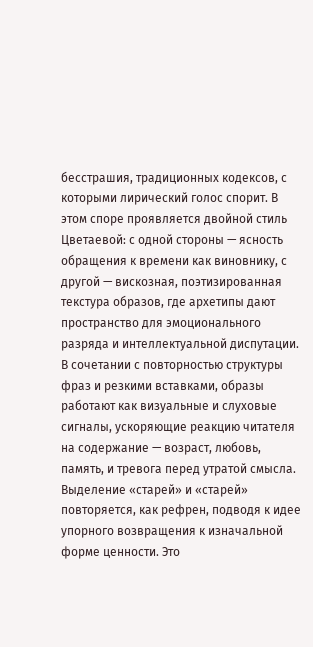бесстрашия, традиционных кодексов, с которыми лирический голос спорит. В этом споре проявляется двойной стиль Цветаевой: с одной стороны — ясность обращения к времени как виновнику, с другой — вискозная, поэтизированная текстура образов, где архетипы дают пространство для эмоционального разряда и интеллектуальной диспутации. В сочетании с повторностью структуры фраз и резкими вставками, образы работают как визуальные и слуховые сигналы, ускоряющие реакцию читателя на содержание — возраст, любовь, память, и тревога перед утратой смысла.
Выделение «старей» и «старей» повторяется, как рефрен, подводя к идее упорного возвращения к изначальной форме ценности. Это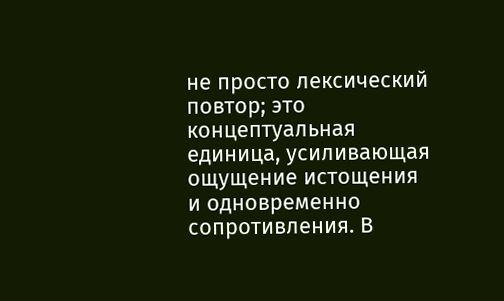не просто лексический повтор; это концептуальная единица, усиливающая ощущение истощения и одновременно сопротивления. В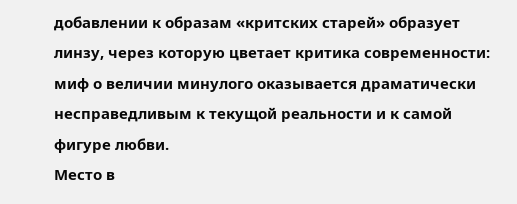добавлении к образам «критских старей» образует линзу, через которую цветает критика современности: миф о величии минулого оказывается драматически несправедливым к текущой реальности и к самой фигуре любви.
Место в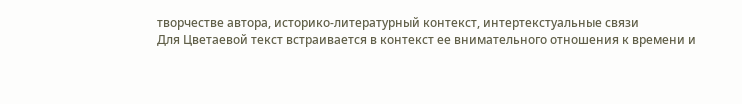творчестве автора, историко-литературный контекст, интертекстуальные связи
Для Цветаевой текст встраивается в контекст ее внимательного отношения к времени и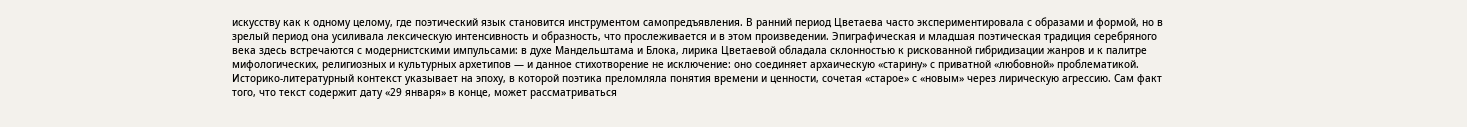искусству как к одному целому, где поэтический язык становится инструментом самопредъявления. В ранний период Цветаева часто экспериментировала с образами и формой, но в зрелый период она усиливала лексическую интенсивность и образность, что прослеживается и в этом произведении. Эпиграфическая и младшая поэтическая традиция серебряного века здесь встречаются с модернистскими импульсами: в духе Мандельштама и Блока, лирика Цветаевой обладала склонностью к рискованной гибридизации жанров и к палитре мифологических, религиозных и культурных архетипов — и данное стихотворение не исключение: оно соединяет архаическую «старину» с приватной «любовной» проблематикой.
Историко-литературный контекст указывает на эпоху, в которой поэтика преломляла понятия времени и ценности, сочетая «старое» с «новым» через лирическую агрессию. Сам факт того, что текст содержит дату «29 января» в конце, может рассматриваться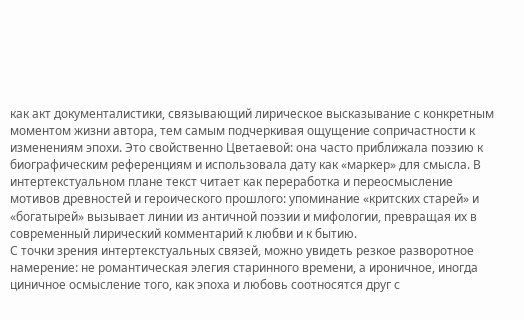как акт документалистики, связывающий лирическое высказывание с конкретным моментом жизни автора, тем самым подчеркивая ощущение сопричастности к изменениям эпохи. Это свойственно Цветаевой: она часто приближала поэзию к биографическим референциям и использовала дату как «маркер» для смысла. В интертекстуальном плане текст читает как переработка и переосмысление мотивов древностей и героического прошлого: упоминание «критских старей» и «богатырей» вызывает линии из античной поэзии и мифологии, превращая их в современный лирический комментарий к любви и к бытию.
С точки зрения интертекстуальных связей, можно увидеть резкое разворотное намерение: не романтическая элегия старинного времени, а ироничное, иногда циничное осмысление того, как эпоха и любовь соотносятся друг с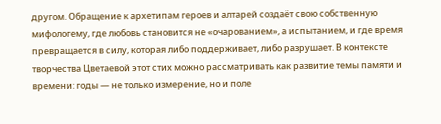другом. Обращение к архетипам героев и алтарей создаёт свою собственную мифологему, где любовь становится не «очарованием», а испытанием, и где время превращается в силу, которая либо поддерживает, либо разрушает. В контексте творчества Цветаевой этот стих можно рассматривать как развитие темы памяти и времени: годы — не только измерение, но и поле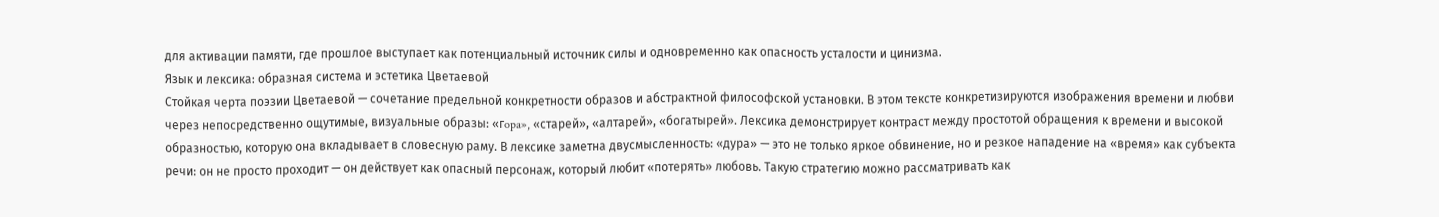для активации памяти, где прошлое выступает как потенциальный источник силы и одновременно как опасность усталости и цинизма.
Язык и лексика: образная система и эстетика Цветаевой
Стойкая черта поэзии Цветаевой — сочетание предельной конкретности образов и абстрактной философской установки. В этом тексте конкретизируются изображения времени и любви через непосредственно ощутимые, визуальные образы: «гopa», «старей», «алтарей», «богатырей». Лексика демонстрирует контраст между простотой обращения к времени и высокой образностью, которую она вкладывает в словесную раму. В лексике заметна двусмысленность: «дура» — это не только яркое обвинение, но и резкое нападение на «время» как субъекта речи: он не просто проходит — он действует как опасный персонаж, который любит «потерять» любовь. Такую стратегию можно рассматривать как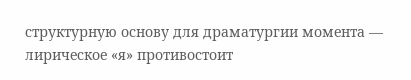структурную основу для драматургии момента — лирическое «я» противостоит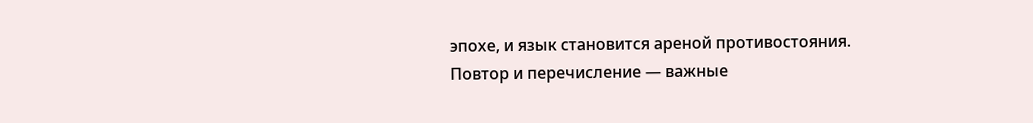эпохе, и язык становится ареной противостояния.
Повтор и перечисление — важные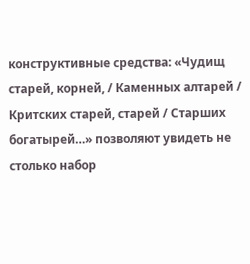конструктивные средства: «Чудищ старей, корней, / Каменных алтарей / Критских старей, старей / Старших богатырей…» позволяют увидеть не столько набор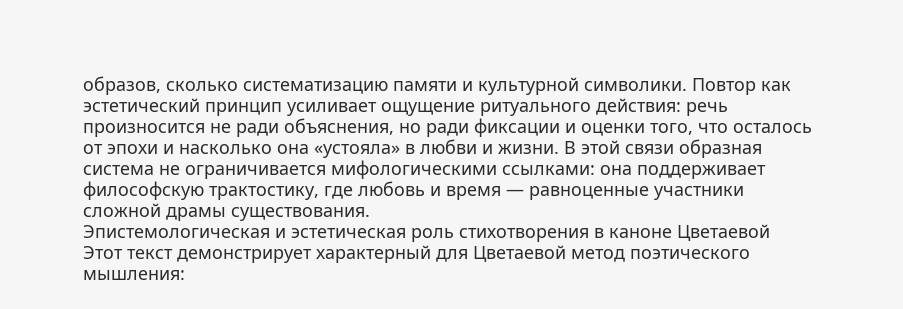образов, сколько систематизацию памяти и культурной символики. Повтор как эстетический принцип усиливает ощущение ритуального действия: речь произносится не ради объяснения, но ради фиксации и оценки того, что осталось от эпохи и насколько она «устояла» в любви и жизни. В этой связи образная система не ограничивается мифологическими ссылками: она поддерживает философскую трактостику, где любовь и время — равноценные участники сложной драмы существования.
Эпистемологическая и эстетическая роль стихотворения в каноне Цветаевой
Этот текст демонстрирует характерный для Цветаевой метод поэтического мышления: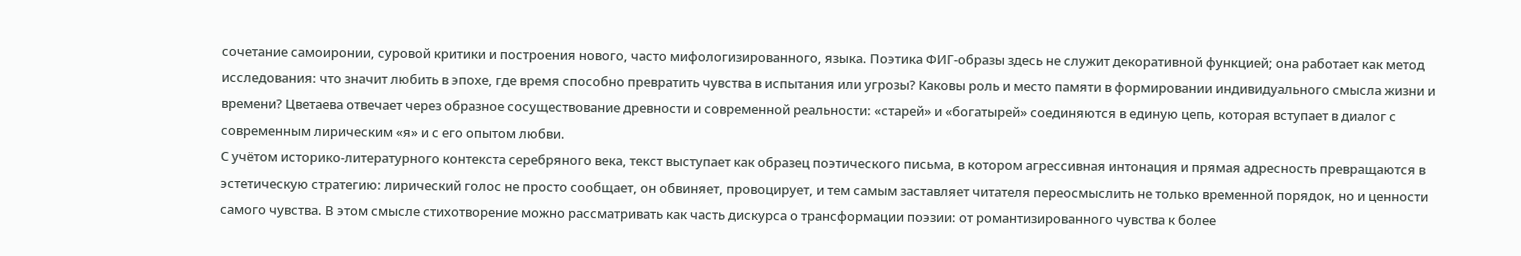сочетание самоиронии, суровой критики и построения нового, часто мифологизированного, языка. Поэтика ФИГ-образы здесь не служит декоративной функцией; она работает как метод исследования: что значит любить в эпохе, где время способно превратить чувства в испытания или угрозы? Каковы роль и место памяти в формировании индивидуального смысла жизни и времени? Цветаева отвечает через образное сосуществование древности и современной реальности: «старей» и «богатырей» соединяются в единую цепь, которая вступает в диалог с современным лирическим «я» и с его опытом любви.
С учётом историко-литературного контекста серебряного века, текст выступает как образец поэтического письма, в котором агрессивная интонация и прямая адресность превращаются в эстетическую стратегию: лирический голос не просто сообщает, он обвиняет, провоцирует, и тем самым заставляет читателя переосмыслить не только временной порядок, но и ценности самого чувства. В этом смысле стихотворение можно рассматривать как часть дискурса о трансформации поэзии: от романтизированного чувства к более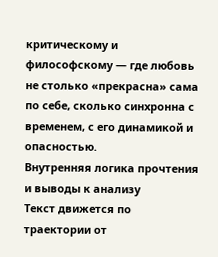критическому и философскому — где любовь не столько «прекрасна» сама по себе, сколько синхронна с временем, с его динамикой и опасностью.
Внутренняя логика прочтения и выводы к анализу
Текст движется по траектории от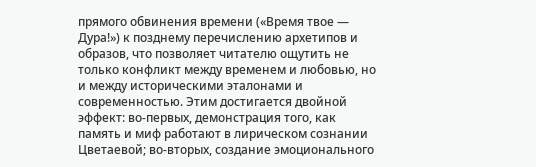прямого обвинения времени («Время твое — Дура!») к позднему перечислению архетипов и образов, что позволяет читателю ощутить не только конфликт между временем и любовью, но и между историческими эталонами и современностью. Этим достигается двойной эффект: во-первых, демонстрация того, как память и миф работают в лирическом сознании Цветаевой; во-вторых, создание эмоционального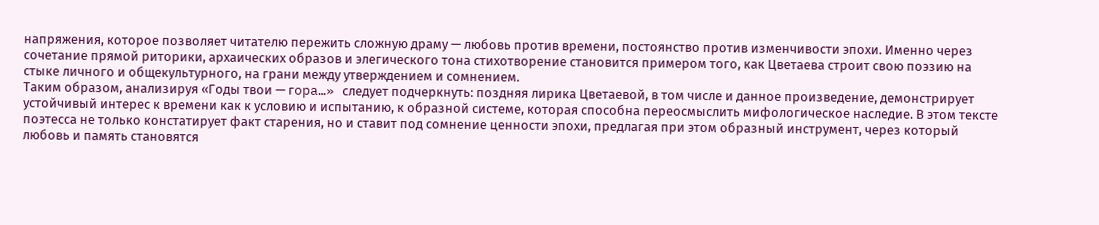напряжения, которое позволяет читателю пережить сложную драму — любовь против времени, постоянство против изменчивости эпохи. Именно через сочетание прямой риторики, архаических образов и элегического тона стихотворение становится примером того, как Цветаева строит свою поэзию на стыке личного и общекультурного, на грани между утверждением и сомнением.
Таким образом, анализируя «Годы твои — гopa…» следует подчеркнуть: поздняя лирика Цветаевой, в том числе и данное произведение, демонстрирует устойчивый интерес к времени как к условию и испытанию, к образной системе, которая способна переосмыслить мифологическое наследие. В этом тексте поэтесса не только констатирует факт старения, но и ставит под сомнение ценности эпохи, предлагая при этом образный инструмент, через который любовь и память становятся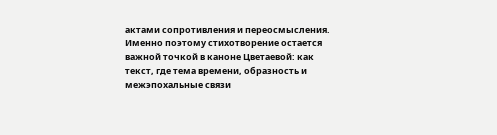актами сопротивления и переосмысления. Именно поэтому стихотворение остается важной точкой в каноне Цветаевой: как текст, где тема времени, образность и межэпохальные связи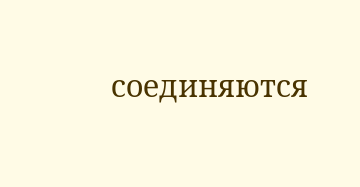соединяются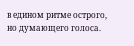в едином ритме острого, но думающего голоса.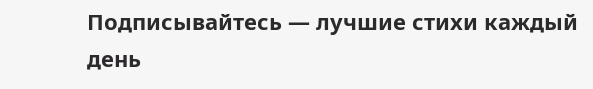Подписывайтесь — лучшие стихи каждый день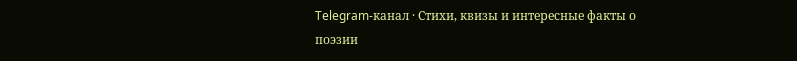Telegram-канал · Стихи, квизы и интересные факты о поэзии